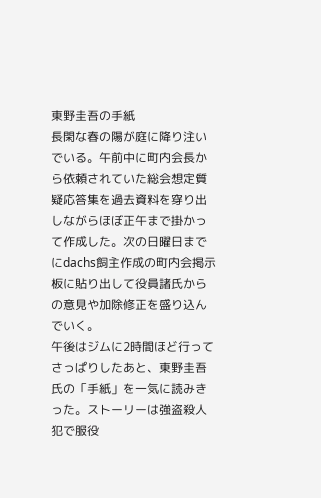東野圭吾の手紙
長閑な春の陽が庭に降り注いでいる。午前中に町内会長から依頼されていた総会想定質疑応答集を過去資料を穿り出しながらほぼ正午まで掛かって作成した。次の日曜日までにdachs飼主作成の町内会掲示板に貼り出して役員諸氏からの意見や加除修正を盛り込んでいく。
午後はジムに2時間ほど行ってさっぱりしたあと、東野圭吾氏の「手紙」を一気に読みきった。ストーリーは強盗殺人犯で服役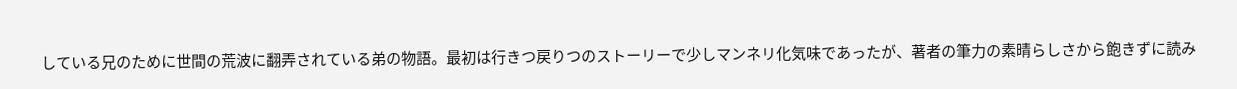している兄のために世間の荒波に翻弄されている弟の物語。最初は行きつ戻りつのストーリーで少しマンネリ化気味であったが、著者の筆力の素晴らしさから飽きずに読み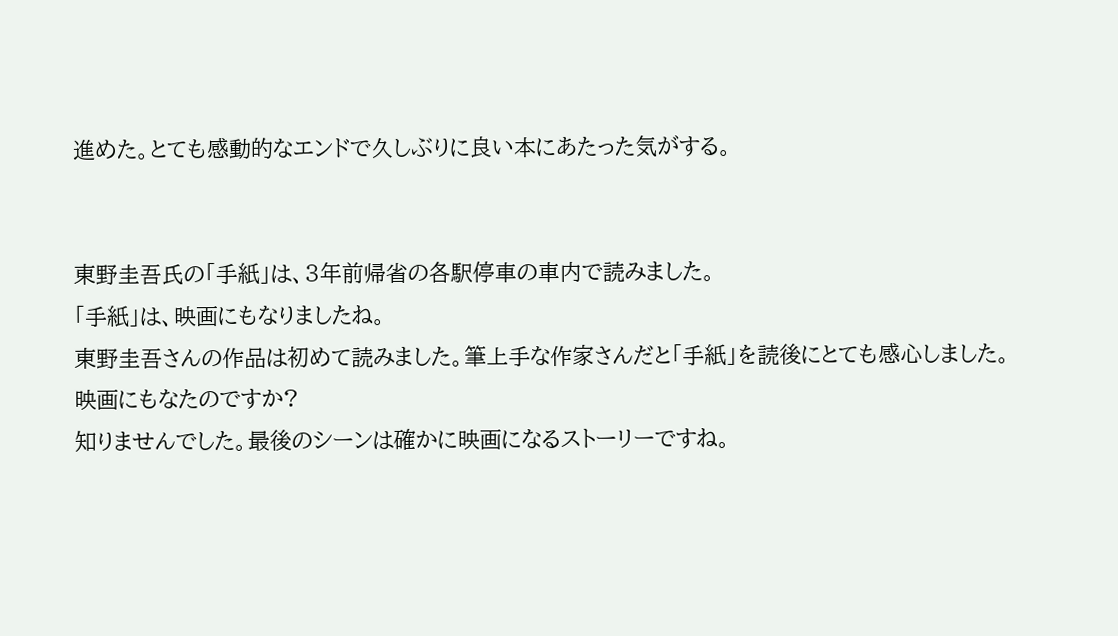進めた。とても感動的なエンドで久しぶりに良い本にあたった気がする。


東野圭吾氏の「手紙」は、3年前帰省の各駅停車の車内で読みました。
「手紙」は、映画にもなりましたね。
東野圭吾さんの作品は初めて読みました。筆上手な作家さんだと「手紙」を読後にとても感心しました。
映画にもなたのですか?
知りませんでした。最後のシーンは確かに映画になるストーリーですね。